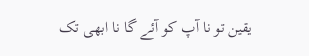یقین تو نا آپ کو آئے گا نا ابھی تک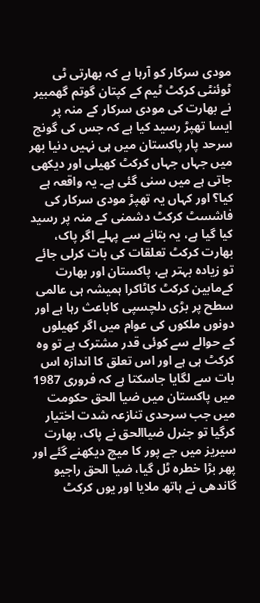مودی سرکار کو آرہا ہے کہ بھارتی ٹی ٹوئنٹی کرکٹ ٹیم کے کپتان گوتم گھمبیر نے بھارت کی مودی سرکار کے منہ پر ایسا تھپڑ رسید کیا ہے کہ جس کی گونج سرحد پار پاکستان میں ہی نہیں دنیا بھر میں جہاں جہاں کرکٹ کھیلی اور دیکھی جاتی ہے میں سنی گئی ہے۔ یہ واقعہ ہے کیا؟ اور کہاں یہ تھپڑ مودی سرکار کی فاشسٹ کرکٹ دشمنی کے منہ پر رسید کیا گیا ہے، یہ بتانے سے پہلے اگر پاک، بھارت کرکٹ تعلقات کی بات کرلی جائے تو زیادہ بہتر ہے، پاکستان اور بھارت کےمابین کرکٹ کاٹاکرا ہمیشہ ہی عالمی سطح پر بڑی دلچسپی کاباعث رہا ہے اور دونوں ملکوں کی عوام میں اگر کھیلوں کے حوالے سے کوئی قدر مشترک ہے تو وہ کرکٹ ہی ہے اور اس تعلق کا اندازہ اس بات سے لگایا جاسکتا ہے کہ فروری 1987 میں پاکستان میں ضیا الحق حکومت میں جب سرحدی تنازعہ شدت اختیار کرگیا تو جنرل ضیاالحق نے پاک، بھارت سیریز میں جے پور کا میچ دیکھنے گئے اور پھر بڑا خطرہ ٹل گیا، ضیا الحق راجیو گاندھی نے ہاتھ ملایا اور یوں کرکٹ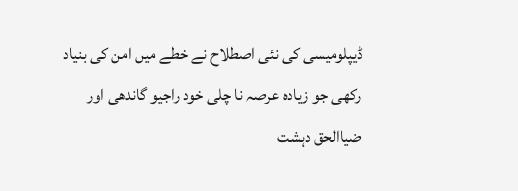ڈیپلومیسی کی نئی اصطلاح نے خطے میں امن کی بنیاد رکھی جو زیادہ عرصہ نا چلی خود راجیو گاندھی اور ضیاالحق دہشت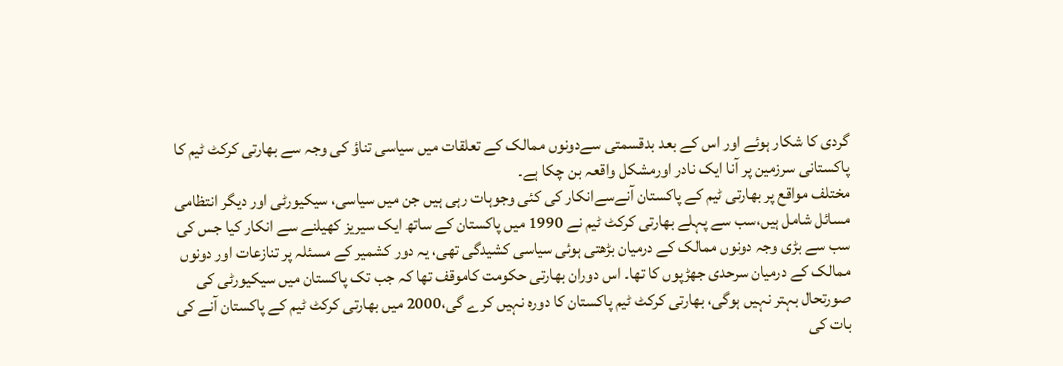گردی کا شکار ہوئے اور اس کے بعد بدقسمتی سےدونوں ممالک کے تعلقات میں سیاسی تناؤ کی وجہ سے بھارتی کرکٹ ٹیم کا پاکستانی سرزمین پر آنا ایک نادر اورمشکل واقعہ بن چکا ہے۔
مختلف مواقع پر بھارتی ٹیم کے پاکستان آنےسےانکار کی کئی وجوہات رہی ہیں جن میں سیاسی، سیکیورٹی اور دیگر انتظامی مسائل شامل ہیں،سب سے پہلے بھارتی کرکٹ ٹیم نے 1990 میں پاکستان کے ساتھ ایک سیریز کھیلنے سے انکار کیا جس کی سب سے بڑی وجہ دونوں ممالک کے درمیان بڑھتی ہوئی سیاسی کشیدگی تھی، یہ دور کشمیر کے مسئلہ پر تنازعات اور دونوں ممالک کے درمیان سرحدی جھڑپوں کا تھا۔ اس دوران بھارتی حکومت کاموقف تھا کہ جب تک پاکستان میں سیکیورٹی کی صورتحال بہتر نہیں ہوگی، بھارتی کرکٹ ٹیم پاکستان کا دورہ نہیں کرے گی،2000 میں بھارتی کرکٹ ٹیم کے پاکستان آنے کی بات کی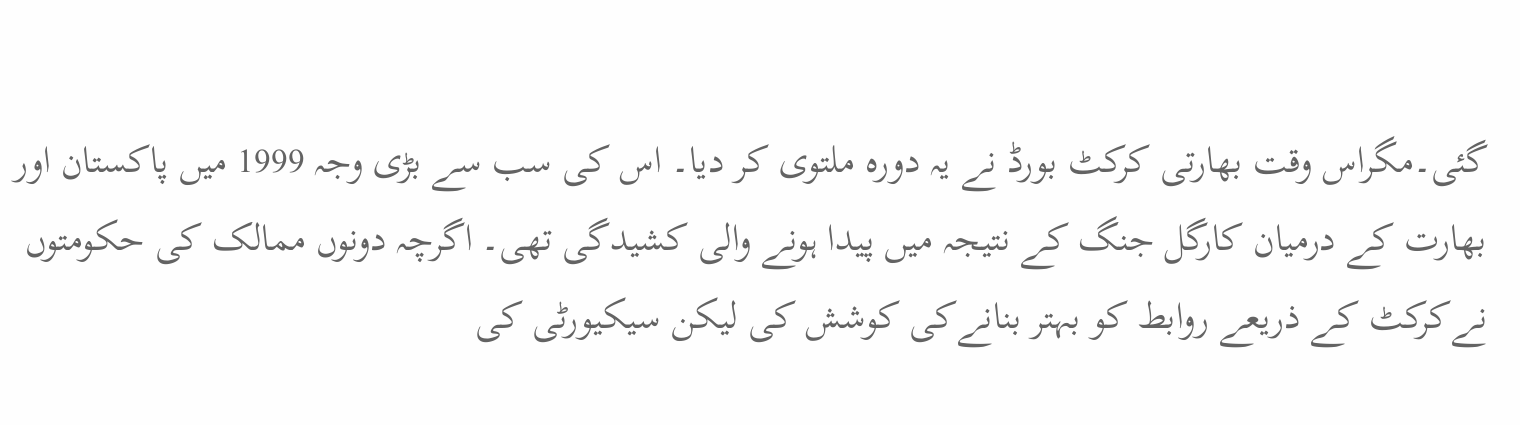گئی۔مگراس وقت بھارتی کرکٹ بورڈ نے یہ دورہ ملتوی کر دیا۔ اس کی سب سے بڑی وجہ 1999 میں پاکستان اور بھارت کے درمیان کارگل جنگ کے نتیجہ میں پیدا ہونے والی کشیدگی تھی۔ اگرچہ دونوں ممالک کی حکومتوں نےکرکٹ کے ذریعے روابط کو بہتر بنانےکی کوشش کی لیکن سیکیورٹی کی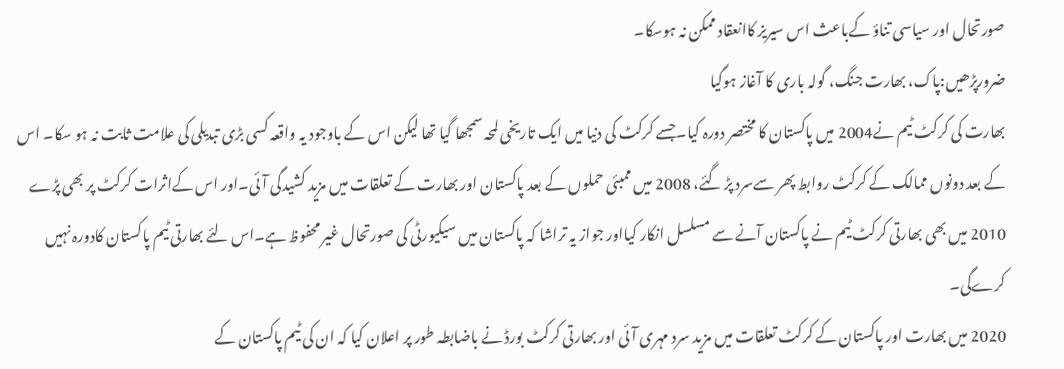صورتحال اور سیاسی تناؤ کےباعث اس سیریز کاانعقاد ممکن نہ ہوسکا۔
ضرورپڑھیں:پاک، بھارت جنگ، گولہ باری کا آغاز ہوگیا
بھارت کی کرکٹ ٹیم نے2004 میں پاکستان کا مختصر دورہ کیا۔جسے کرکٹ کی دنیا میں ایک تاریخی لمحہ سمجھا گیا تھا لیکن اس کے باوجود یہ واقعہ کسی بڑی تبدیلی کی علامت ثابت نہ ہو سکا۔ اس کے بعد دونوں ممالک کے کرکٹ روابط پھر سےسرد پڑ گئے، 2008 میں ممبئی حملوں کے بعد پاکستان اور بھارت کے تعلقات میں مزید کشیدگی آئی۔اور اس کےاثرات کرکٹ پر بھی پڑے 2010 میں بھی بھارتی کرکٹ ٹیم نے پاکستان آنے سے مسلسل انکار کیااور جواز یہ تراشا کہ پاکستان میں سیکیورٹی کی صورتحال غیر محفوظ ہے۔اس لئے بھارتی ٹیم پاکستان کادورہ نہیں کرےگی۔
2020 میں بھارت اور پاکستان کے کرکٹ تعلقات میں مزید سرد مہری آئی اور بھارتی کرکٹ بورڈ نے باضابطہ طور پر اعلان کیا کہ ان کی ٹیم پاکستان کے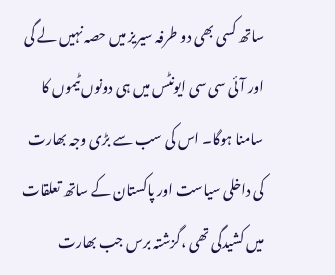ساتھ کسی بھی دو طرفہ سیریز میں حصہ نہیں لے گی اور آئی سی سی ایونٹس میں ہی دونوں ٹیموں کا سامنا ہوگا۔ اس کی سب سے بڑی وجہ بھارت کی داخلی سیاست اور پاکستان کے ساتھ تعلقات میں کشیدگی تھی ،گزشتہ برس جب بھارت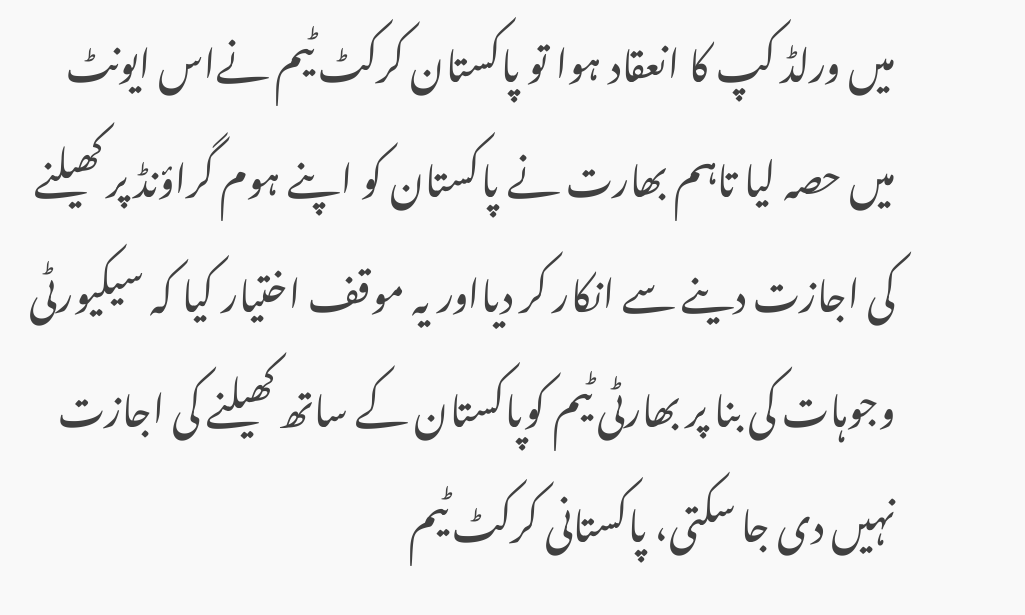میں ورلڈ کپ کا انعقاد ہوا تو پاکستان کرکٹ ٹیم نےاس ایونٹ میں حصہ لیا تاہم بھارت نے پاکستان کو اپنے ہوم گراؤنڈ پر کھیلنے کی اجازت دینے سے انکار کر دیااور یہ موقف اختیار کیا کہ سیکیورٹی وجوہات کی بنا پر بھارٹی ٹیم کوپاکستان کے ساتھ کھیلنے کی اجازت نہیں دی جا سکتی، پاکستانی کرکٹ ٹیم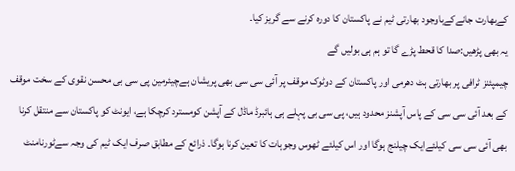کےبھارت جانےکےباوجود بھارتی ٹیم نے پاکستان کا دورہ کرنے سے گریز کیا۔
یہ بھی پڑھیں:صدا کا قحط پڑے گا تو ہم ہی بولیں گے
چیمپئنز ٹرافی پر بھارتی ہٹ دھرمی اور پاکستان کے دوٹوک موقف پر آئی سی سی بھی پریشان ہےچیئرمین پی سی بی محسن نقوی کے سخت موقف کے بعد آئی سی سی کے پاس آپشنز محدود ہیں، پی سی بی پہلے ہی ہائبرڈ ماڈل کے آپشن کومسترد کرچکا ہے، ایونٹ کو پاکستان سے منتقل کرنا بھی آئی سی سی کیلئےایک چیلنج ہوگا اور اس کیلئے ٹھوس وجوہات کا تعین کرنا ہوگا۔ ذرائع کے مطابق صرف ایک ٹیم کی وجہ سےٹورنامنٹ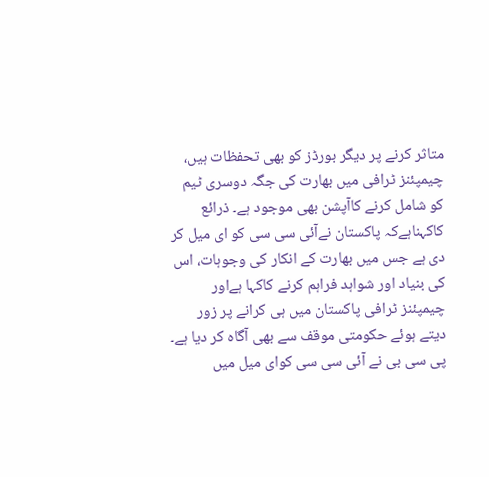متاثر کرنے پر دیگر بورڈز کو بھی تحفظات ہیں، چیمپئنز ٹرافی میں بھارت کی جگہ دوسری ٹیم کو شامل کرنے کاآپشن بھی موجود ہے۔ ذرائع کاکہناہےکہ پاکستان نےآئی سی سی کو ای میل کر دی ہے جس میں بھارت کے انکار کی وجوہات، اس کی بنیاد اور شواہد فراہم کرنے کاکہا ہےاور چیمپئنز ٹرافی پاکستان میں ہی کرانے پر زور دیتے ہوئے حکومتی موقف سے بھی آگاہ کر دیا ہے۔ پی سی بی نے آئی سی سی کوای میل میں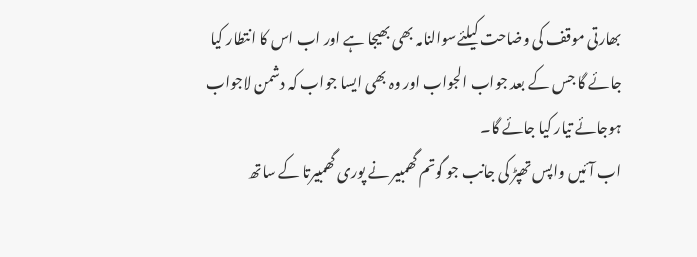بھارتی موقف کی وضاحت کیلئےسوالنامہ بھی بھیجا ہے اور اب اس کا انتطار کیا جائے گا جس کے بعد جواب الجواب اور وہ بھی ایسا جواب کہ دشمن لاجواب ہوجائے تیار کیا جائے گا۔
اب آئیں واپس تھپڑ کی جانب جو گوتم گھمبیر نے پوری گھمبیرتا کے ساتھ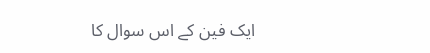ایک فین کے اس سوال کا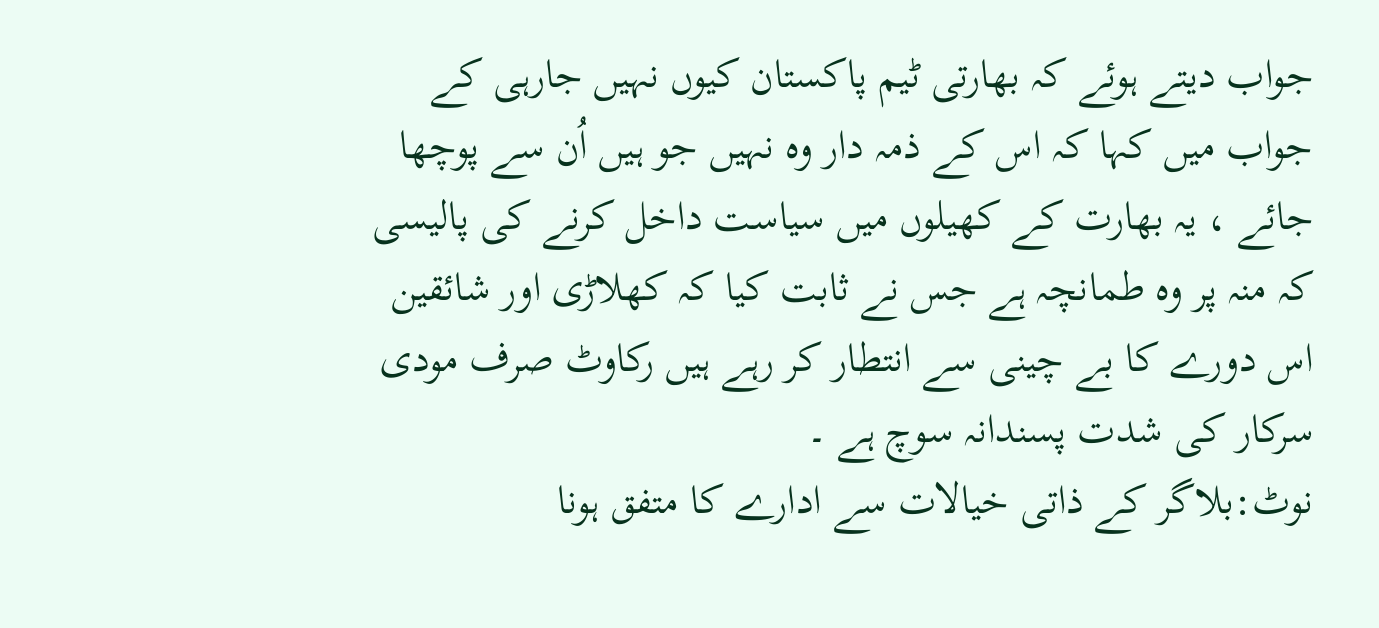جواب دیتے ہوئے کہ بھارتی ٹیم پاکستان کیوں نہیں جارہی کے جواب میں کہا کہ اس کے ذمہ دار وہ نہیں جو ہیں اُن سے پوچھا جائے ، یہ بھارت کے کھیلوں میں سیاست داخل کرنے کی پالیسی کہ منہ پر وہ طمانچہ ہے جس نے ثابت کیا کہ کھلاڑی اور شائقین اس دورے کا بے چینی سے انتطار کر رہے ہیں رکاوٹ صرف مودی سرکار کی شدت پسندانہ سوچ ہے ۔
نوٹ:بلاگر کے ذاتی خیالات سے ادارے کا متفق ہونا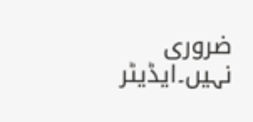ضروری نہیں۔ایڈیٹر